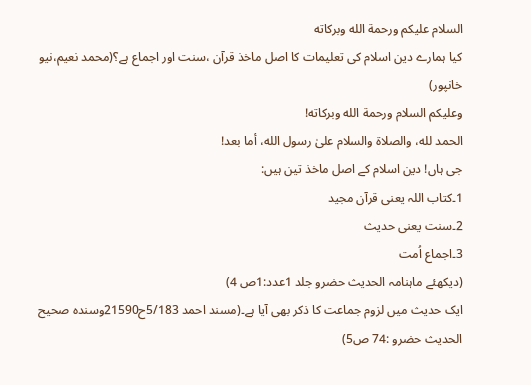السلام عليكم ورحمة الله وبركاته
کیا ہمارے دین اسلام کی تعلیمات کا اصل ماخذ قرآن ،سنت اور اجماع ہے؟(محمد نعیم،نیو خانپور)
وعلیکم السلام ورحمة الله وبرکاته!
الحمد لله، والصلاة والسلام علىٰ رسول الله، أما بعد!
جی ہاں! دین اسلام کے اصل ماخذ تین ہیں:
1۔کتاب اللہ یعنی قرآن مجید
2۔سنت یعنی حدیث
3۔اجماع اُمت
(دیکھئے ماہنامہ الحدیث حضرو جلد 1عدد:1ص 4)
ایک حدیث میں لزوم جماعت کا ذکر بھی آیا ہے۔(مسند احمد 5/183ح21590وسندہ صحیح الحدیث حضرو :74 ص5)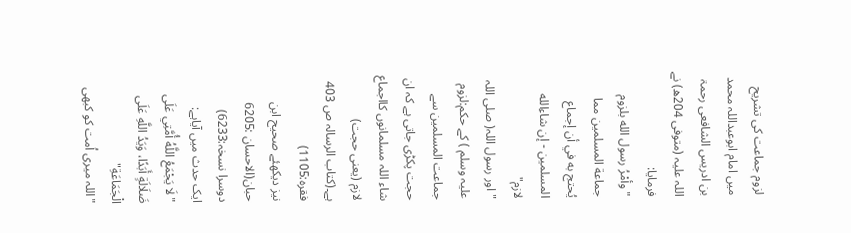لزوم جماعت کی تشریح میں امام ابوعبداللہ محمد بن ادریس الشافعی رحمۃ اللہ علیہ (متوفی 204ھ) نے فرمایا:
"وأمْرُ رسول الله بلزوم جماعة المسلمين مما يُحتج به في أن إجماع المسلمين - إن شاءالله لازم"
"اور رسول اللہ( صلی اللہ علیہ وسلم ) کے حکم:لزوم جماعت المسلمین سے حجت پکڑی جاتی ہے کہ ان شاء اللہ مسلمانوں کااجماع لازم (یعنی حجت) ہے۔(کتاب الرسالہ ص 403 فقرہ:1105)
نیز دیکھئے صحیح ابن حبان(الاحسان :6205 دوسرا نسخہ:6233)
ایک حدث میں آیاہے:
"لَا يَجْمَعُ اللَّهُ أُمَّتِي عَلَى ضَلَالَةٍ أَبَدًا، وَيَدُ اللَّهِ عَلَى الْجَمَاعَةِ"
"اللہ میری اُمت کو کبھی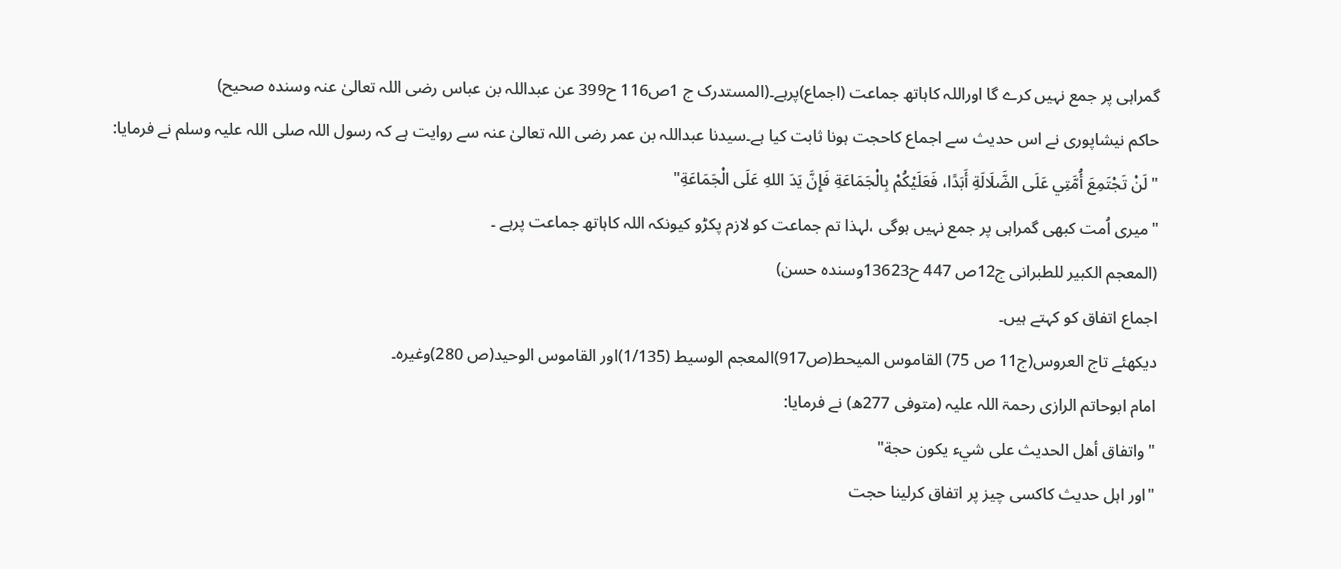گمراہی پر جمع نہیں کرے گا اوراللہ کاہاتھ جماعت (اجماع)پرہے۔(المستدرک ج 1ص116 ح399 عن عبداللہ بن عباس رضی اللہ تعالیٰ عنہ وسندہ صحیح)
حاکم نیشاپوری نے اس حدیث سے اجماع کاحجت ہونا ثابت کیا ہے۔سیدنا عبداللہ بن عمر رضی اللہ تعالیٰ عنہ سے روایت ہے کہ رسول اللہ صلی اللہ علیہ وسلم نے فرمایا:
"لَنْ تَجْتَمِعَ أُمَّتِي عَلَى الضَّلَالَةِ أَبَدًا، فَعَلَيْكُمْ بِالْجَمَاعَةِ فَإِنَّ يَدَ اللهِ عَلَى الْجَمَاعَةِ"
"میری اُمت کبھی گمراہی پر جمع نہیں ہوگی ،لہذا تم جماعت کو لازم پکڑو کیونکہ اللہ کاہاتھ جماعت پرہے ۔
(المعجم الکبیر للطبرانی ج12ص 447 ح13623وسندہ حسن)
اجماع اتفاق کو کہتے ہیں۔
دیکھئے تاج العروس(ج11 ص 75) القاموس المیحط(ص917)المعجم الوسیط (1/135)اور القاموس الوحید(ص 280)وغیرہ۔
امام ابوحاتم الرازی رحمۃ اللہ علیہ (متوفی 277ھ) نے فرمایا:
"واتفاق أهل الحديث على شيء يكون حجة"
"اور اہل حدیث کاکسی چیز پر اتفاق کرلینا حجت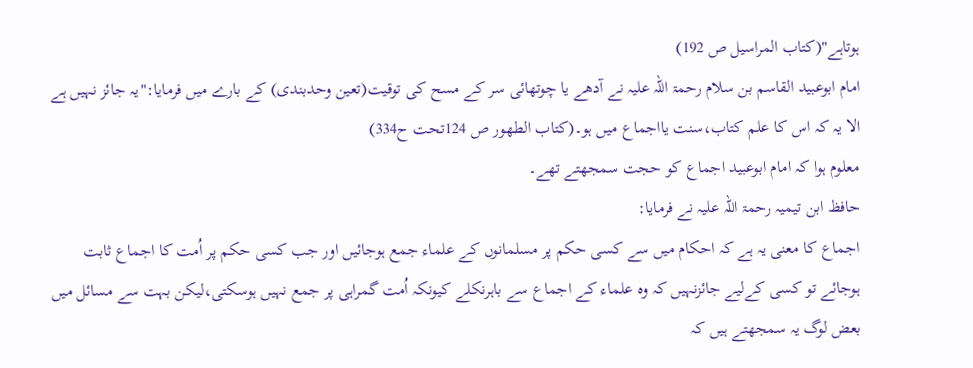ہوتاہے"(کتاب المراسیل ص 192)
امام ابوعبید القاسم بن سلام رحمۃ اللہ علیہ نے آدھے یا چوتھائی سر کے مسح کی توقیت(تعین وحدبندی) کے بارے میں فرمایا:"یہ جائز نہیں ہے الا یہ کہ اس کا علم کتاب،سنت یااجماع میں ہو۔(کتاب الطھور ص 124تحت ح334)
معلوم ہوا کہ امام ابوعبید اجماع کو حجت سمجھتے تھے۔
حافظ ابن تیمیہ رحمۃ اللہ علیہ نے فرمایا:
اجماع کا معنی یہ ہے کہ احکام میں سے کسی حکم پر مسلمانوں کے علماء جمع ہوجائیں اور جب کسی حکم پر اُمت کا اجماع ثابت ہوجائے تو کسی کےلیے جائزنہیں کہ وہ علماء کے اجماع سے باہرنکلے کیونکہ اُمت گمراہی پر جمع نہیں ہوسکتی،لیکن بہت سے مسائل میں بعض لوگ یہ سمجھتے ہیں کہ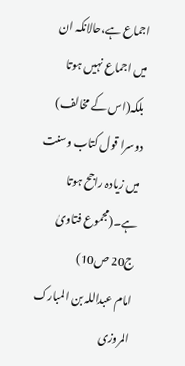اجماع ہے،حالانکہ ان میں اجماع نہیں ہوتا بلکہ(اس کے مخالف) دوسرا قول کتاب وسنت میں زیادہ راجح ہوتا ہے۔(مجموع فتاویٰ ج20 ص10)
امام عبداللہ بن المبارک المروزی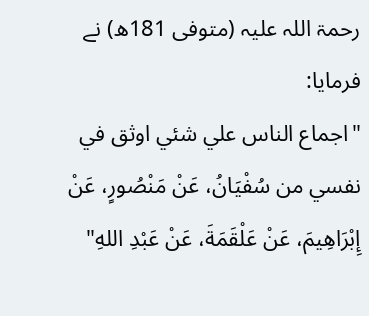رحمۃ اللہ علیہ (متوفی 181ھ) نے فرمایا:
"اجماع الناس علي شئي اوثق في نفسي من سُفْيَانُ، عَنْ مَنْصُورٍ، عَنْ إِبْرَاهِيمَ، عَنْ عَلْقَمَةَ، عَنْ عَبْدِ اللهِ"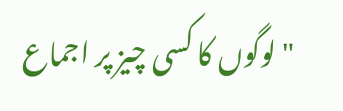"لوگوں کا کسی چیز پر اجماع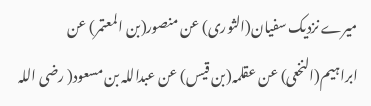میرے نزدیک سفیان(الثوری) عن منصور(بن المعتمر) عن ابراہیم(النخعی) عن عقلمہ(بن قیس) عن عبداللہ بن مسعود( رضی اللہ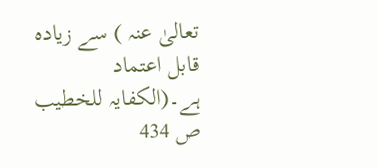تعالیٰ عنہ ) سے زیادہ قابل اعتماد ہے۔(الکفایہ للخطیب ص 434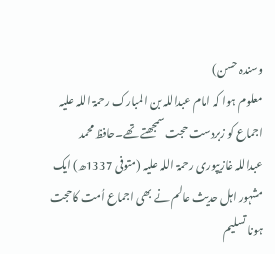وسندہ حسن)
معلوم ہوا کہ امام عبداللہ بن المبارک رحمۃ اللہ علیہ اجماع کو زبردست حجت سمجھتے تھے۔حافظ محمد عبداللہ غازیپوری رحمۃ اللہ علیہ (متوفی 1337ھ) ایک مشہور اہل حدیث عالم نے بھی اجماع اُمت کاحجت ہونا تسلیم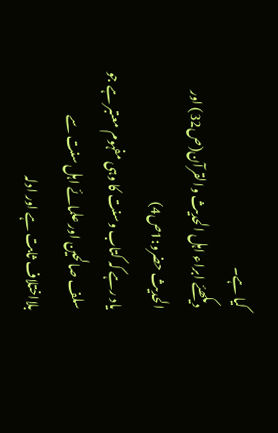کیا ہے۔
دیکھئے ابراء اہل الحدیث والقرآن(ص32) اور الحدیث حضرو:1ص4)
یاد رہے کہ کتاب وسنت کا وہی مفہوم معتبر ہے جو سلف صالحین اور علمائے اہل سنت سے بلااختلاف ثابت ہے اور ادلہ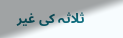ثلاثہ کی غیر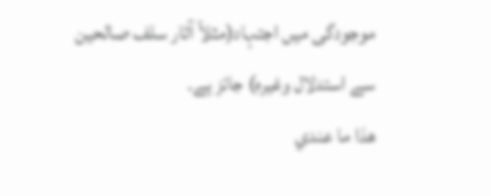موجودگی میں اجتہاد(مثلاً آثار سلف صالحین سے استدلال وغیرہ) جائز ہے۔
ھذا ما عندي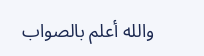والله أعلم بالصواب